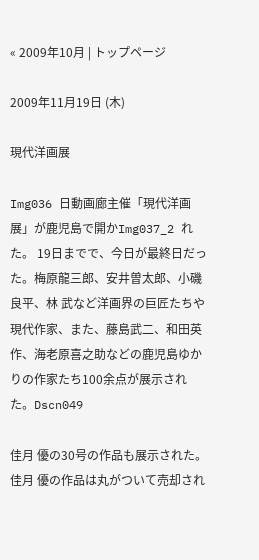« 2009年10月 | トップページ

2009年11月19日 (木)

現代洋画展

Img036 日動画廊主催「現代洋画展」が鹿児島で開かImg037_2 れた。 19日までで、今日が最終日だった。梅原龍三郎、安井曽太郎、小磯良平、林 武など洋画界の巨匠たちや現代作家、また、藤島武二、和田英作、海老原喜之助などの鹿児島ゆかりの作家たち100余点が展示された。Dscn049

佳月 優の30号の作品も展示された。佳月 優の作品は丸がついて売却され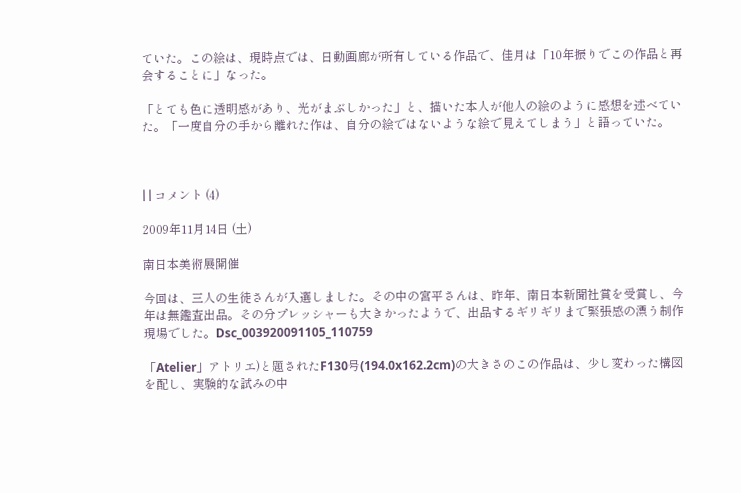ていた。この絵は、現時点では、日動画廊が所有している作品で、佳月は「10年振りでこの作品と再会することに」なった。

「とても色に透明感があり、光がまぶしかった」と、描いた本人が他人の絵のように感想を述べていた。「一度自分の手から離れた作は、自分の絵ではないような絵で見えてしまう」と語っていた。



| | コメント (4)

2009年11月14日 (土)

南日本美術展開催

今回は、三人の生徒さんが入選しました。その中の宮平さんは、昨年、南日本新聞社賞を受賞し、今年は無鑑査出品。その分プレッシャーも大きかったようで、出品するギリギリまで緊張感の漂う制作現場でした。Dsc_003920091105_110759

「Atelier」アトリエ)と題されたF130号(194.0x162.2cm)の大きさのこの作品は、少し変わった構図を配し、実験的な試みの中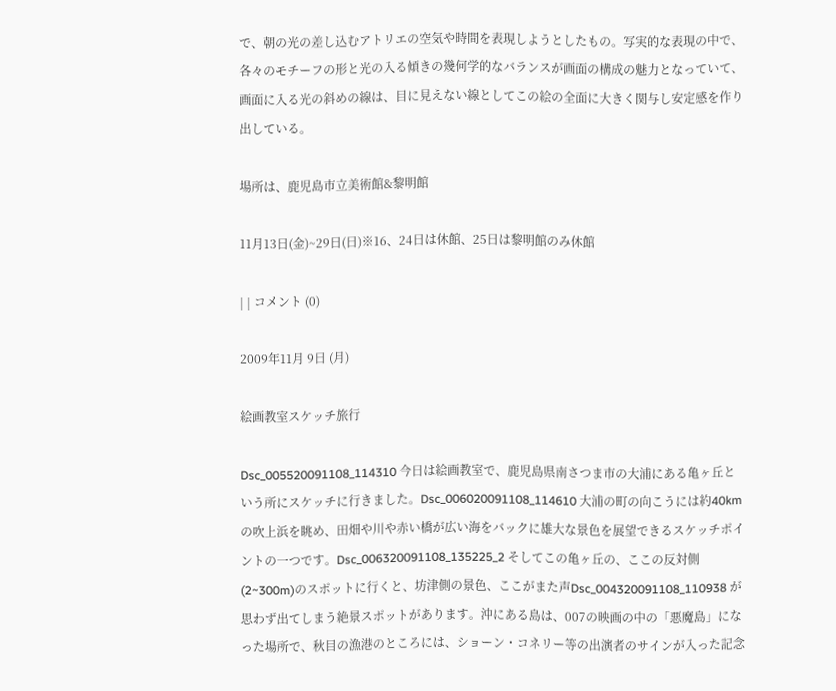で、朝の光の差し込むアトリエの空気や時間を表現しようとしたもの。写実的な表現の中で、各々のモチーフの形と光の入る傾きの幾何学的なバランスが画面の構成の魅力となっていて、画面に入る光の斜めの線は、目に見えない線としてこの絵の全面に大きく関与し安定感を作り出している。

場所は、鹿児島市立美術館&黎明館

11月13日(金)~29日(日)※16、24日は休館、25日は黎明館のみ休館

| | コメント (0)

2009年11月 9日 (月)

絵画教室スケッチ旅行

Dsc_005520091108_114310 今日は絵画教室で、鹿児島県南さつま市の大浦にある亀ヶ丘という所にスケッチに行きました。Dsc_006020091108_114610 大浦の町の向こうには約40kmの吹上浜を眺め、田畑や川や赤い橋が広い海をバックに雄大な景色を展望できるスケッチポイントの一つです。Dsc_006320091108_135225_2 そしてこの亀ヶ丘の、ここの反対側(2~300m)のスポットに行くと、坊津側の景色、ここがまた声Dsc_004320091108_110938 が思わず出てしまう絶景スポットがあります。沖にある島は、007の映画の中の「悪魔島」になった場所で、秋目の漁港のところには、ショーン・コネリー等の出演者のサインが入った記念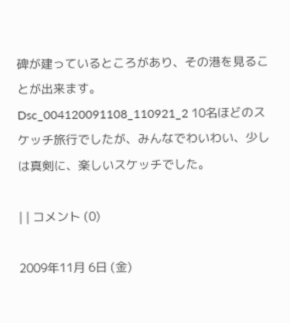碑が建っているところがあり、その港を見ることが出来ます。Dsc_004120091108_110921_2 10名ほどのスケッチ旅行でしたが、みんなでわいわい、少しは真剣に、楽しいスケッチでした。

| | コメント (0)

2009年11月 6日 (金)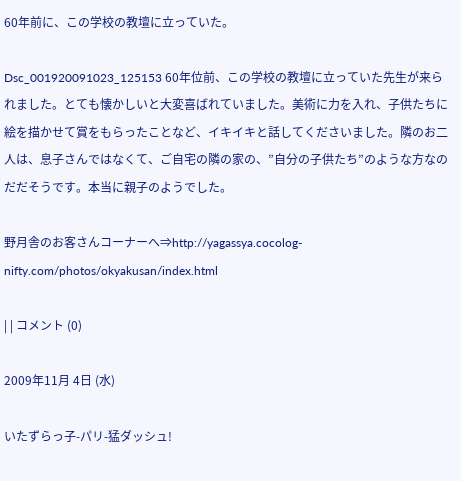60年前に、この学校の教壇に立っていた。

Dsc_001920091023_125153 60年位前、この学校の教壇に立っていた先生が来られました。とても懐かしいと大変喜ばれていました。美術に力を入れ、子供たちに絵を描かせて賞をもらったことなど、イキイキと話してくださいました。隣のお二人は、息子さんではなくて、ご自宅の隣の家の、”自分の子供たち”のような方なのだだそうです。本当に親子のようでした。

野月舎のお客さんコーナーへ⇒http://yagassya.cocolog-nifty.com/photos/okyakusan/index.html

| | コメント (0)

2009年11月 4日 (水)

いたずらっ子-パリ-猛ダッシュ!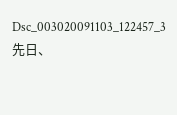Dsc_003020091103_122457_3 先日、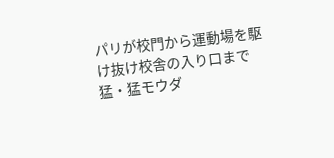パリが校門から運動場を駆け抜け校舎の入り口まで猛・猛モウダ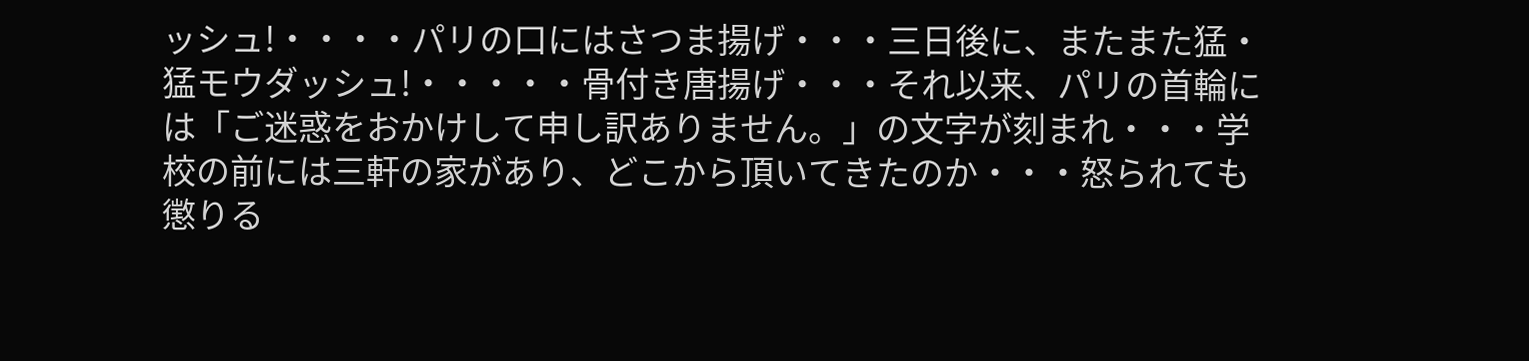ッシュ!・・・・パリの口にはさつま揚げ・・・三日後に、またまた猛・猛モウダッシュ!・・・・・骨付き唐揚げ・・・それ以来、パリの首輪には「ご迷惑をおかけして申し訳ありません。」の文字が刻まれ・・・学校の前には三軒の家があり、どこから頂いてきたのか・・・怒られても懲りる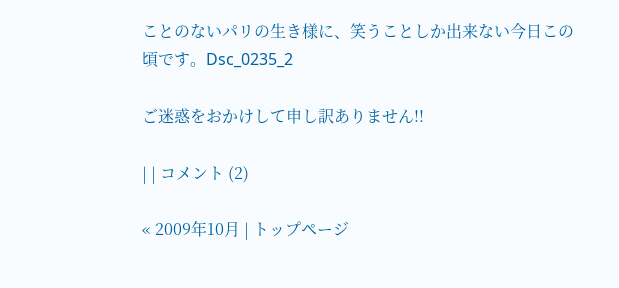ことのないパリの生き様に、笑うことしか出来ない今日この頃です。Dsc_0235_2

ご迷惑をおかけして申し訳ありません!!

| | コメント (2)

« 2009年10月 | トップページ